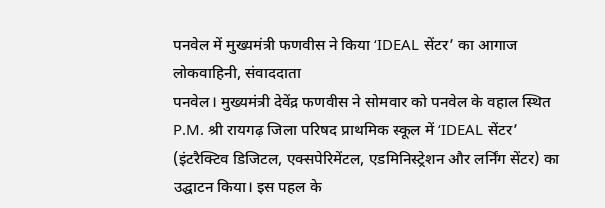पनवेल में मुख्यमंत्री फणवीस ने किया ‘IDEAL सेंटर’ का आगाज
लोकवाहिनी, संवाददाता
पनवेल। मुख्यमंत्री देवेंद्र फणवीस ने सोमवार को पनवेल के वहाल स्थित P.M. श्री रायगढ़ जिला परिषद प्राथमिक स्कूल में ‘IDEAL सेंटर’ (इंटरैक्टिव डिजिटल, एक्सपेरिमेंटल, एडमिनिस्ट्रेशन और लर्निंग सेंटर) का उद्घाटन किया। इस पहल के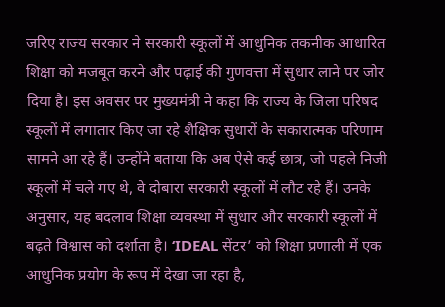जरिए राज्य सरकार ने सरकारी स्कूलों में आधुनिक तकनीक आधारित शिक्षा को मजबूत करने और पढ़ाई की गुणवत्ता में सुधार लाने पर जोर दिया है। इस अवसर पर मुख्यमंत्री ने कहा कि राज्य के जिला परिषद स्कूलों में लगातार किए जा रहे शैक्षिक सुधारों के सकारात्मक परिणाम सामने आ रहे हैं। उन्होंने बताया कि अब ऐसे कई छात्र, जो पहले निजी स्कूलों में चले गए थे, वे दोबारा सरकारी स्कूलों में लौट रहे हैं। उनके अनुसार, यह बदलाव शिक्षा व्यवस्था में सुधार और सरकारी स्कूलों में बढ़ते विश्वास को दर्शाता है। ‘IDEAL सेंटर’ को शिक्षा प्रणाली में एक आधुनिक प्रयोग के रूप में देखा जा रहा है,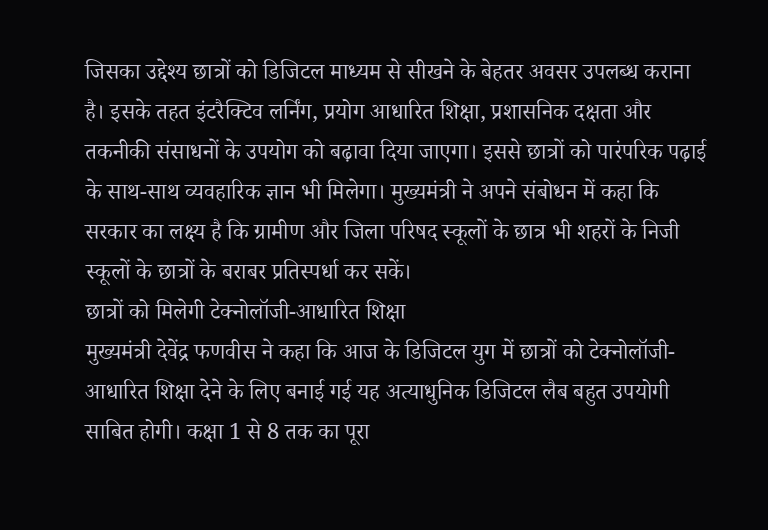जिसका उद्देश्य छात्रों को डिजिटल माध्यम से सीखने के बेहतर अवसर उपलब्ध कराना है। इसके तहत इंटरैक्टिव लर्निंग, प्रयोग आधारित शिक्षा, प्रशासनिक दक्षता और तकनीकी संसाधनों के उपयोग को बढ़ावा दिया जाएगा। इससे छात्रों को पारंपरिक पढ़ाई के साथ-साथ व्यवहारिक ज्ञान भी मिलेगा। मुख्यमंत्री ने अपने संबोधन में कहा कि सरकार का लक्ष्य है कि ग्रामीण और जिला परिषद स्कूलों के छात्र भी शहरों के निजी स्कूलों के छात्रों के बराबर प्रतिस्पर्धा कर सकें।
छात्रों को मिलेगी टेक्नोलॉजी-आधारित शिक्षा
मुख्यमंत्री देवेंद्र फणवीस ने कहा कि आज के डिजिटल युग में छात्रों को टेक्नोलॉजी-आधारित शिक्षा देने के लिए बनाई गई यह अत्याधुनिक डिजिटल लैब बहुत उपयोगी साबित होगी। कक्षा 1 से 8 तक का पूरा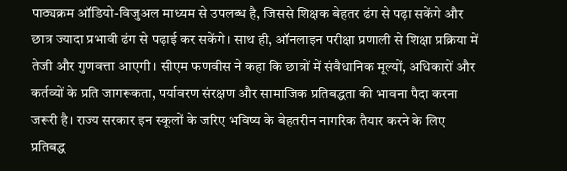पाठ्यक्रम ऑडियो-विजुअल माध्यम से उपलब्ध है, जिससे शिक्षक बेहतर ढंग से पढ़ा सकेंगे और छात्र ज्यादा प्रभावी ढंग से पढ़ाई कर सकेंगे। साथ ही, ऑनलाइन परीक्षा प्रणाली से शिक्षा प्रक्रिया में तेजी और गुणवत्ता आएगी। सीएम फणवीस ने कहा कि छात्रों में संवैधानिक मूल्यों, अधिकारों और कर्तव्यों के प्रति जागरूकता, पर्यावरण संरक्षण और सामाजिक प्रतिबद्धता की भावना पैदा करना जरूरी है। राज्य सरकार इन स्कूलों के जरिए भविष्य के बेहतरीन नागरिक तैयार करने के लिए प्रतिबद्ध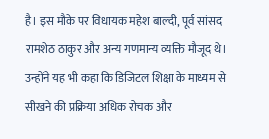है। इस मौके पर विधायक महेश बाल्दी, पूर्व सांसद रामशेठ ठाकुर और अन्य गणमान्य व्यक्ति मौजूद थे। उन्होंने यह भी कहा कि डिजिटल शिक्षा के माध्यम से सीखने की प्रक्रिया अधिक रोचक और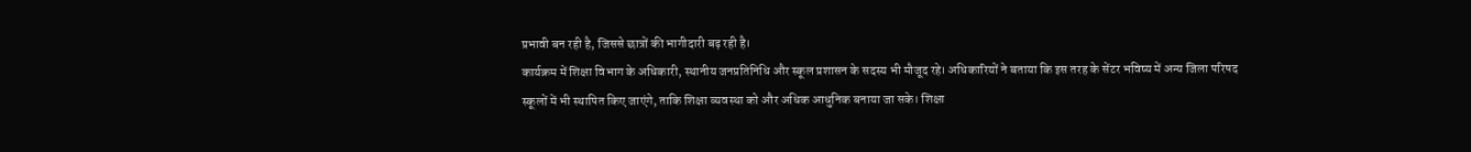प्रभावी बन रही है, जिससे छात्रों की भागीदारी बढ़ रही है।
कार्यक्रम में शिक्षा विभाग के अधिकारी, स्थानीय जनप्रतिनिधि और स्कूल प्रशासन के सदस्य भी मौजूद रहे। अधिकारियों ने बताया कि इस तरह के सेंटर भविष्य में अन्य जिला परिषद स्कूलों में भी स्थापित किए जाएंगे, ताकि शिक्षा व्यवस्था को और अधिक आधुनिक बनाया जा सके। शिक्षा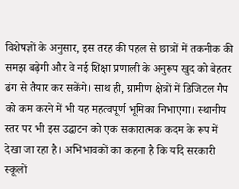विशेषज्ञों के अनुसार, इस तरह की पहल से छात्रों में तकनीक की समझ बढ़ेगी और वे नई शिक्षा प्रणाली के अनुरूप खुद को बेहतर ढंग से तैयार कर सकेंगे। साथ ही, ग्रामीण क्षेत्रों में डिजिटल गैप को कम करने में भी यह महत्वपूर्ण भूमिका निभाएगा। स्थानीय स्तर पर भी इस उद्घाटन को एक सकारात्मक कदम के रूप में देखा जा रहा है। अभिभावकों का कहना है कि यदि सरकारी स्कूलों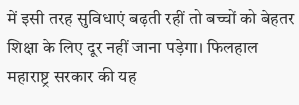में इसी तरह सुविधाएं बढ़ती रहीं तो बच्चों को बेहतर शिक्षा के लिए दूर नहीं जाना पड़ेगा। फिलहाल महाराष्ट्र सरकार की यह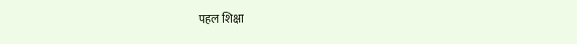पहल शिक्षा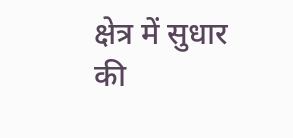क्षेत्र में सुधार की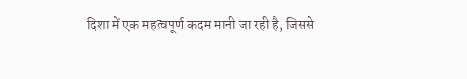दिशा में एक महत्वपूर्ण कदम मानी जा रही है, जिससे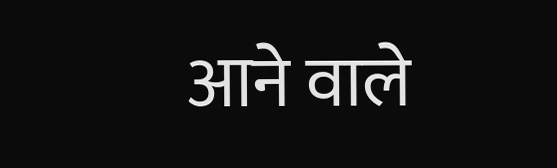आने वाले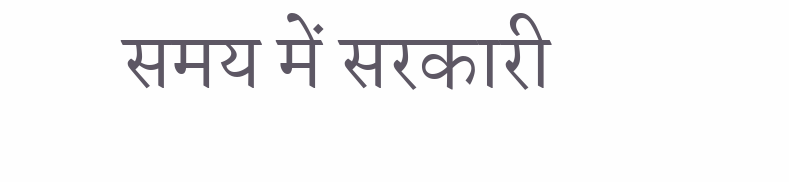समय में सरकारी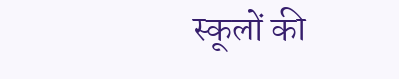स्कूलों की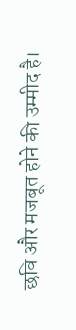छवि और मजबूत होने की उम्मीद है।